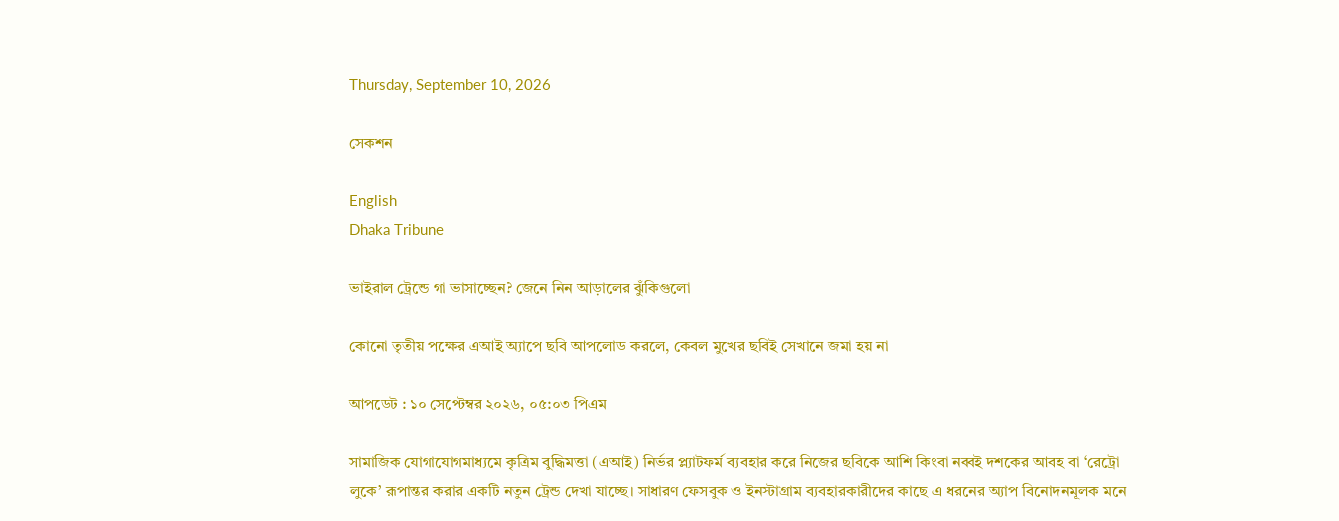Thursday, September 10, 2026

সেকশন

English
Dhaka Tribune

ভাইরাল ট্রেন্ডে গা ভাসাচ্ছেন? জেনে নিন আড়ালের ঝুঁকিগুলো

কোনো তৃতীয় পক্ষের এআই অ্যাপে ছবি আপলোড করলে, কেবল মুখের ছবিই সেখানে জমা হয় না

আপডেট : ১০ সেপ্টেম্বর ২০২৬, ০৫:০৩ পিএম

সামাজিক যোগাযোগমাধ্যমে কৃত্রিম বুদ্ধিমত্তা (এআই) নির্ভর প্ল্যাটফর্ম ব্যবহার করে নিজের ছবিকে আশি কিংবা নব্বই দশকের আবহ বা ‘রেট্রো লুকে’ রূপান্তর করার একটি নতুন ট্রেন্ড দেখা যাচ্ছে। সাধারণ ফেসবুক ও ইনস্টাগ্রাম ব্যবহারকারীদের কাছে এ ধরনের অ্যাপ বিনোদনমূলক মনে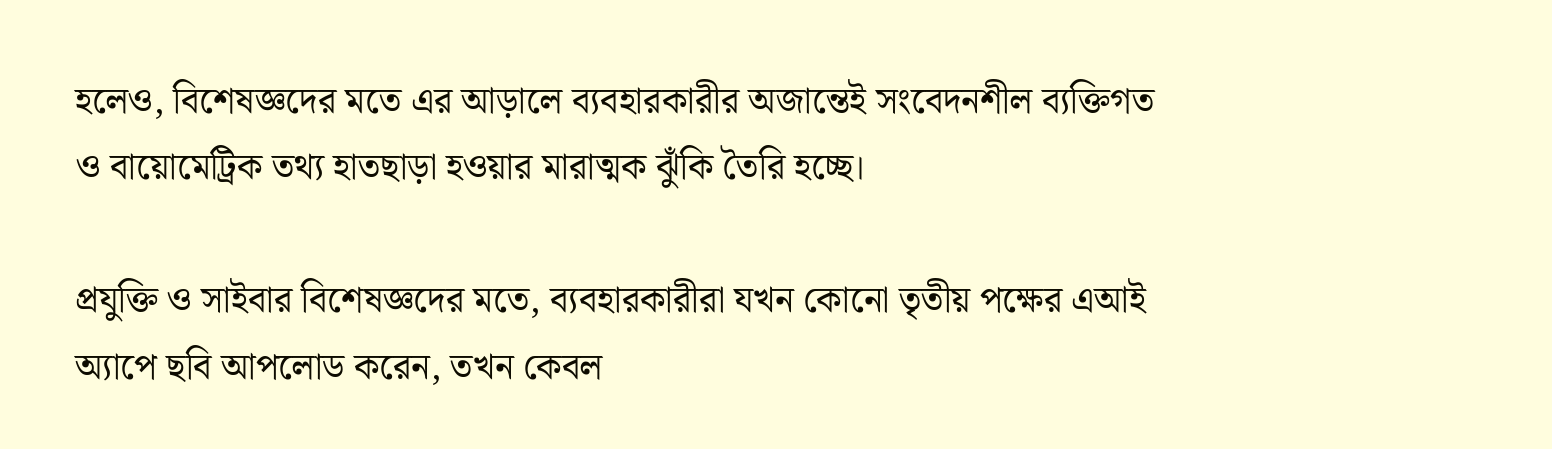হলেও, বিশেষজ্ঞদের মতে এর আড়ালে ব্যবহারকারীর অজান্তেই সংবেদনশীল ব্যক্তিগত ও বায়োমেট্রিক তথ্য হাতছাড়া হওয়ার মারাত্মক ঝুঁকি তৈরি হচ্ছে।

প্রযুক্তি ও সাইবার বিশেষজ্ঞদের মতে, ব্যবহারকারীরা যখন কোনো তৃতীয় পক্ষের এআই অ্যাপে ছবি আপলোড করেন, তখন কেবল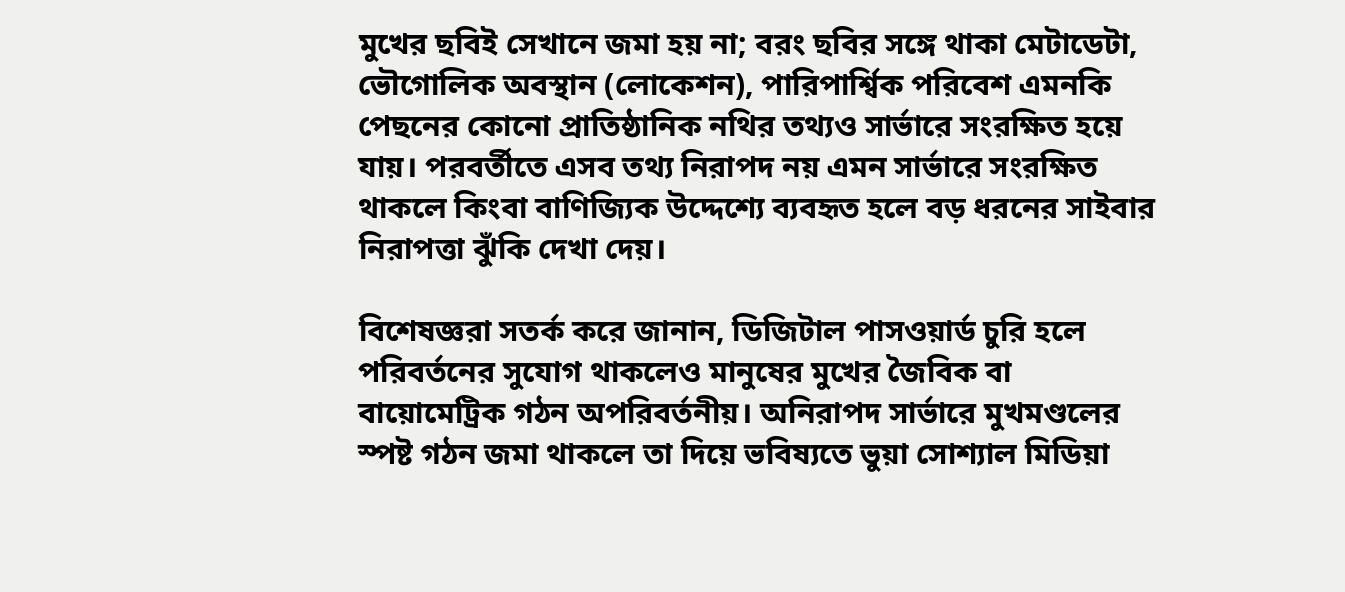মুখের ছবিই সেখানে জমা হয় না; বরং ছবির সঙ্গে থাকা মেটাডেটা, ভৌগোলিক অবস্থান (লোকেশন), পারিপার্শ্বিক পরিবেশ এমনকি পেছনের কোনো প্রাতিষ্ঠানিক নথির তথ্যও সার্ভারে সংরক্ষিত হয়ে যায়। পরবর্তীতে এসব তথ্য নিরাপদ নয় এমন সার্ভারে সংরক্ষিত থাকলে কিংবা বাণিজ্যিক উদ্দেশ্যে ব্যবহৃত হলে বড় ধরনের সাইবার নিরাপত্তা ঝুঁকি দেখা দেয়।

বিশেষজ্ঞরা সতর্ক করে জানান, ডিজিটাল পাসওয়ার্ড চুরি হলে পরিবর্তনের সুযোগ থাকলেও মানুষের মুখের জৈবিক বা বায়োমেট্রিক গঠন অপরিবর্তনীয়। অনিরাপদ সার্ভারে মুখমণ্ডলের স্পষ্ট গঠন জমা থাকলে তা দিয়ে ভবিষ্যতে ভুয়া সোশ্যাল মিডিয়া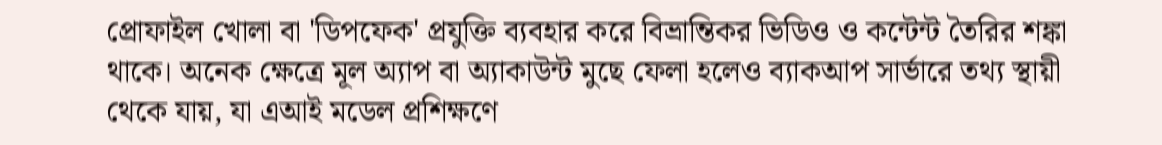প্রোফাইল খোলা বা 'ডিপফেক' প্রযুক্তি ব্যবহার করে বিভ্রান্তিকর ভিডিও ও কন্টেন্ট তৈরির শঙ্কা থাকে। অনেক ক্ষেত্রে মূল অ্যাপ বা অ্যাকাউন্ট মুছে ফেলা হলেও ব্যাকআপ সার্ভারে তথ্য স্থায়ী থেকে যায়, যা এআই মডেল প্রশিক্ষণে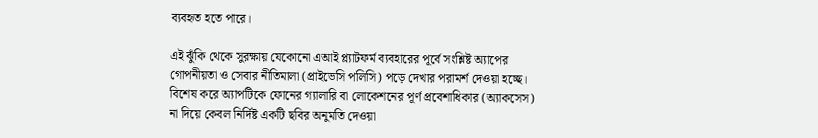ব্যবহৃত হতে পারে।

এই ঝুঁকি থেকে সুরক্ষায় যেকোনো এআই প্ল্যাটফর্ম ব্যবহারের পূর্বে সংশ্লিষ্ট অ্যাপের গোপনীয়তা ও সেবার নীতিমালা (প্রাইভেসি পলিসি) পড়ে দেখার পরামর্শ দেওয়া হচ্ছে। বিশেষ করে অ্যাপটিকে ফোনের গ্যালারি বা লোকেশনের পূর্ণ প্রবেশাধিকার (অ্যাকসেস) না দিয়ে কেবল নির্দিষ্ট একটি ছবির অনুমতি দেওয়া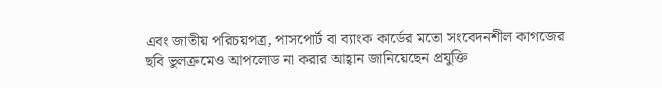এবং জাতীয় পরিচয়পত্র, পাসপোর্ট বা ব্যাংক কার্ডের মতো সংবেদনশীল কাগজের ছবি ভুলক্রমেও আপলোড না করার আহ্বান জানিয়েছেন প্রযুক্তি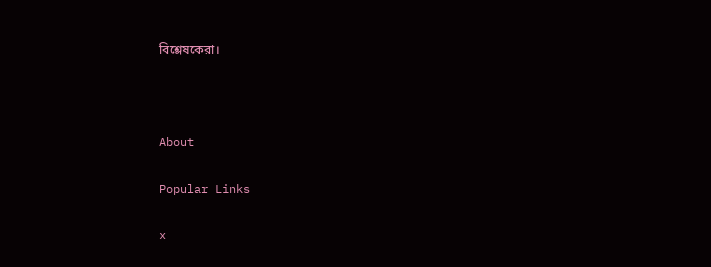বিশ্লেষকেরা।



About

Popular Links

x